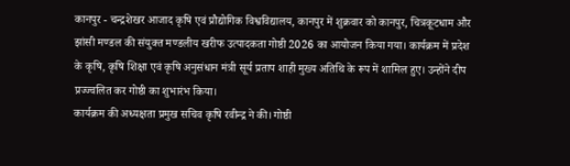कानपुर - चन्द्रशेखर आजाद कृषि एवं प्रौद्योगिक विश्वविद्यालय, कानपुर में शुक्रवार को कानपुर, चित्रकूटधाम और झांसी मण्डल की संयुक्त मण्डलीय खरीफ उत्पादकता गोष्ठी 2026 का आयोजन किया गया। कार्यक्रम में प्रदेश के कृषि, कृषि शिक्षा एवं कृषि अनुसंधान मंत्री सूर्य प्रताप शाही मुख्य अतिथि के रूप में शामिल हुए। उन्होंने दीप प्रज्ज्वलित कर गोष्ठी का शुभारंभ किया।
कार्यक्रम की अध्यक्षता प्रमुख सचिव कृषि रवीन्द्र ने की। गोष्ठी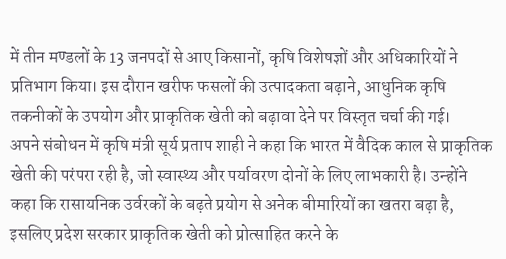में तीन मण्डलों के 13 जनपदों से आए किसानों, कृषि विशेषज्ञों और अधिकारियों ने प्रतिभाग किया। इस दौरान खरीफ फसलों की उत्पादकता बढ़ाने, आधुनिक कृषि तकनीकों के उपयोग और प्राकृतिक खेती को बढ़ावा देने पर विस्तृत चर्चा की गई।
अपने संबोधन में कृषि मंत्री सूर्य प्रताप शाही ने कहा कि भारत में वैदिक काल से प्राकृतिक खेती की परंपरा रही है, जो स्वास्थ्य और पर्यावरण दोनों के लिए लाभकारी है। उन्होंने कहा कि रासायनिक उर्वरकों के बढ़ते प्रयोग से अनेक बीमारियों का खतरा बढ़ा है, इसलिए प्रदेश सरकार प्राकृतिक खेती को प्रोत्साहित करने के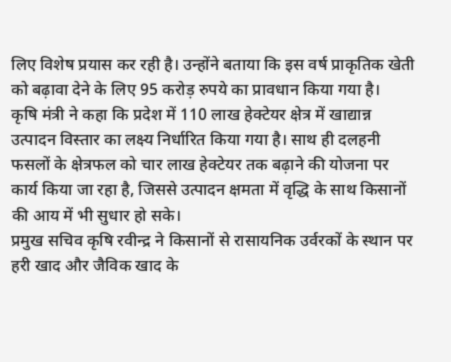लिए विशेष प्रयास कर रही है। उन्होंने बताया कि इस वर्ष प्राकृतिक खेती को बढ़ावा देने के लिए 95 करोड़ रुपये का प्रावधान किया गया है।
कृषि मंत्री ने कहा कि प्रदेश में 110 लाख हेक्टेयर क्षेत्र में खाद्यान्न उत्पादन विस्तार का लक्ष्य निर्धारित किया गया है। साथ ही दलहनी फसलों के क्षेत्रफल को चार लाख हेक्टेयर तक बढ़ाने की योजना पर कार्य किया जा रहा है, जिससे उत्पादन क्षमता में वृद्धि के साथ किसानों की आय में भी सुधार हो सके।
प्रमुख सचिव कृषि रवीन्द्र ने किसानों से रासायनिक उर्वरकों के स्थान पर हरी खाद और जैविक खाद के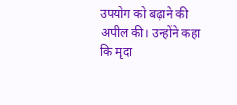उपयोग को बढ़ाने की अपील की। उन्होंने कहा कि मृदा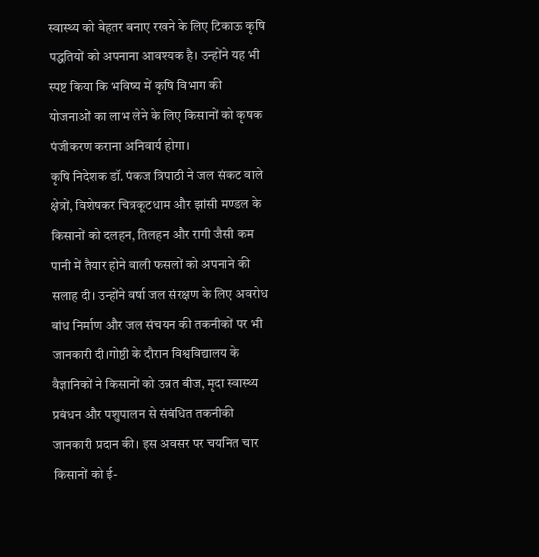स्वास्थ्य को बेहतर बनाए रखने के लिए टिकाऊ कृषि पद्धतियों को अपनाना आवश्यक है। उन्होंने यह भी स्पष्ट किया कि भविष्य में कृषि विभाग की योजनाओं का लाभ लेने के लिए किसानों को कृषक पंजीकरण कराना अनिवार्य होगा।
कृषि निदेशक डॉ. पंकज त्रिपाठी ने जल संकट वाले क्षेत्रों, विशेषकर चित्रकूटधाम और झांसी मण्डल के किसानों को दलहन, तिलहन और रागी जैसी कम पानी में तैयार होने वाली फसलों को अपनाने की सलाह दी। उन्होंने वर्षा जल संरक्षण के लिए अवरोध बांध निर्माण और जल संचयन की तकनीकों पर भी जानकारी दी।गोष्ठी के दौरान विश्वविद्यालय के वैज्ञानिकों ने किसानों को उन्नत बीज, मृदा स्वास्थ्य प्रबंधन और पशुपालन से संबंधित तकनीकी जानकारी प्रदान की। इस अवसर पर चयनित चार किसानों को ई-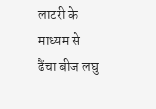लाटरी के माध्यम से ढैंचा बीज लघु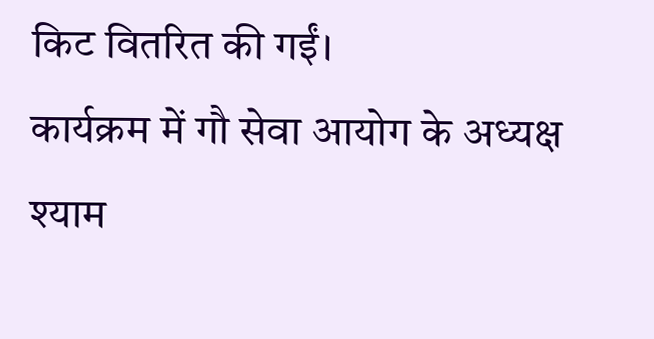किट वितरित की गईं।
कार्यक्रम में गौ सेवा आयोग के अध्यक्ष श्याम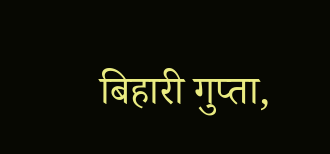बिहारी गुप्ता,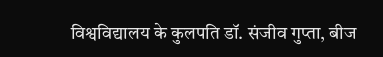विश्वविद्यालय के कुलपति डॉ. संजीव गुप्ता, बीज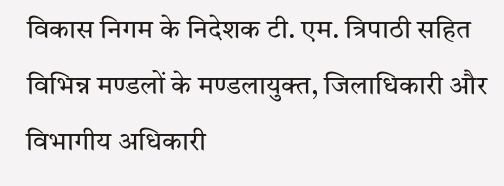विकास निगम के निदेशक टी. एम. त्रिपाठी सहित विभिन्न मण्डलों के मण्डलायुक्त, जिलाधिकारी और विभागीय अधिकारी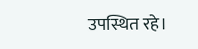उपस्थित रहे।